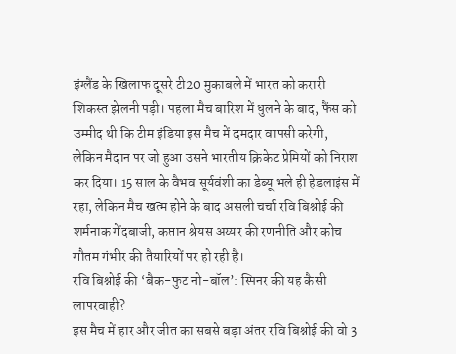इंग्लैंड के खिलाफ दूसरे टी20 मुकाबले में भारत को करारी शिकस्त झेलनी पड़ी। पहला मैच बारिश में धुलने के बाद, फैंस को उम्मीद थी कि टीम इंडिया इस मैच में दमदार वापसी करेगी, लेकिन मैदान पर जो हुआ उसने भारतीय क्रिकेट प्रेमियों को निराश कर दिया। 15 साल के वैभव सूर्यवंशी का डेब्यू भले ही हेडलाइंस में रहा, लेकिन मैच खत्म होने के बाद असली चर्चा रवि बिश्नोई की शर्मनाक गेंदबाजी, कप्तान श्रेयस अय्यर की रणनीति और कोच गौतम गंभीर की तैयारियों पर हो रही है।
रवि बिश्नोई की ‘बैक-फुट नो-बॉल’: स्पिनर की यह कैसी लापरवाही?
इस मैच में हार और जीत का सबसे बड़ा अंतर रवि बिश्नोई की वो 3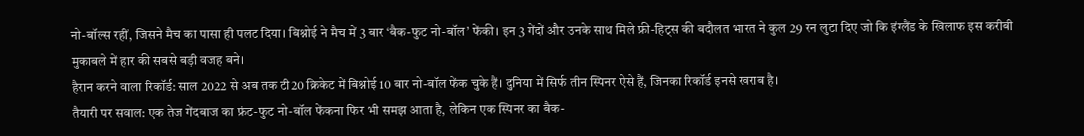नो-बॉल्स रहीं, जिसने मैच का पासा ही पलट दिया। बिश्नोई ने मैच में 3 बार ‘बैक-फुट नो-बॉल’ फेंकी। इन 3 गेंदों और उनके साथ मिले फ्री-हिट्स की बदौलत भारत ने कुल 29 रन लुटा दिए जो कि इंग्लैंड के खिलाफ इस करीबी मुकाबले में हार की सबसे बड़ी वजह बने।
हैरान करने वाला रिकॉर्ड: साल 2022 से अब तक टी20 क्रिकेट में बिश्नोई 10 बार नो-बॉल फेंक चुके हैं। दुनिया में सिर्फ तीन स्पिनर ऐसे हैं, जिनका रिकॉर्ड इनसे खराब है।
तैयारी पर सवाल: एक तेज गेंदबाज का फ्रंट-फुट नो-बॉल फेंकना फिर भी समझ आता है, लेकिन एक स्पिनर का बैक-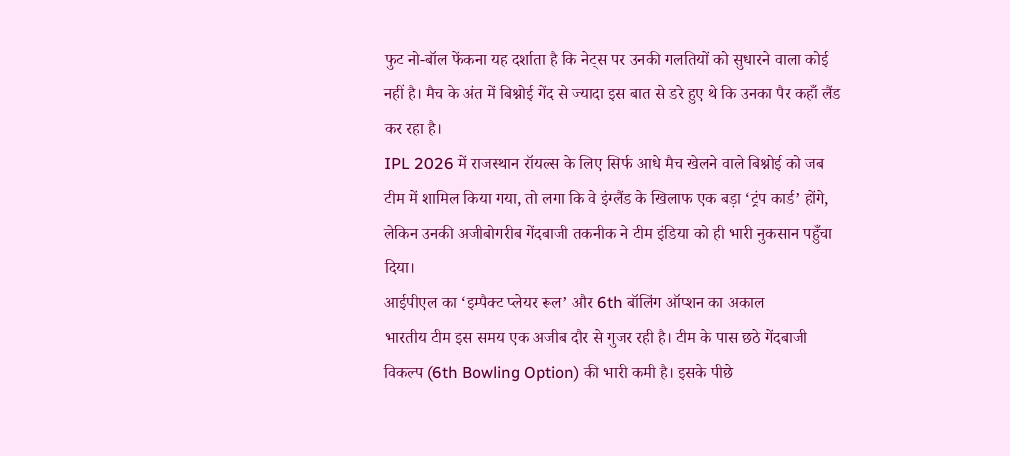फुट नो-बॉल फेंकना यह दर्शाता है कि नेट्स पर उनकी गलतियों को सुधारने वाला कोई नहीं है। मैच के अंत में बिश्नोई गेंद से ज्यादा इस बात से डरे हुए थे कि उनका पैर कहाँ लैंड कर रहा है।
IPL 2026 में राजस्थान रॉयल्स के लिए सिर्फ आधे मैच खेलने वाले बिश्नोई को जब टीम में शामिल किया गया, तो लगा कि वे इंग्लैंड के खिलाफ एक बड़ा ‘ट्रंप कार्ड’ होंगे, लेकिन उनकी अजीबोगरीब गेंदबाजी तकनीक ने टीम इंडिया को ही भारी नुकसान पहुँचा दिया।
आईपीएल का ‘इम्पैक्ट प्लेयर रूल’ और 6th बॉलिंग ऑप्शन का अकाल
भारतीय टीम इस समय एक अजीब दौर से गुजर रही है। टीम के पास छठे गेंदबाजी विकल्प (6th Bowling Option) की भारी कमी है। इसके पीछे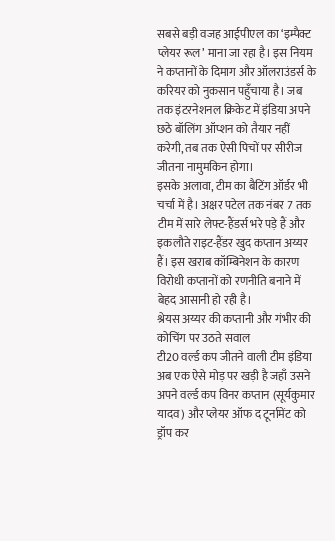सबसे बड़ी वजह आईपीएल का ‘इम्पैक्ट प्लेयर रूल’ माना जा रहा है। इस नियम ने कप्तानों के दिमाग और ऑलराउंडर्स के करियर को नुकसान पहुँचाया है। जब तक इंटरनेशनल क्रिकेट में इंडिया अपने छठे बॉलिंग ऑप्शन को तैयार नहीं करेगी, तब तक ऐसी पिचों पर सीरीज जीतना नामुमकिन होगा।
इसके अलावा, टीम का बैटिंग ऑर्डर भी चर्चा में है। अक्षर पटेल तक नंबर 7 तक टीम में सारे लेफ्ट-हैंडर्स भरे पड़े हैं और इकलौते राइट-हैंडर खुद कप्तान अय्यर हैं। इस खराब कॉम्बिनेशन के कारण विरोधी कप्तानों को रणनीति बनाने में बेहद आसानी हो रही है।
श्रेयस अय्यर की कप्तानी और गंभीर की कोचिंग पर उठते सवाल
टी20 वर्ल्ड कप जीतने वाली टीम इंडिया अब एक ऐसे मोड़ पर खड़ी है जहाँ उसने अपने वर्ल्ड कप विनर कप्तान (सूर्यकुमार यादव) और प्लेयर ऑफ द टूर्नामेंट को ड्रॉप कर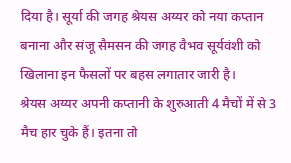दिया है। सूर्या की जगह श्रेयस अय्यर को नया कप्तान बनाना और संजू सैमसन की जगह वैभव सूर्यवंशी को खिलाना इन फैसलों पर बहस लगातार जारी है।
श्रेयस अय्यर अपनी कप्तानी के शुरुआती 4 मैचों में से 3 मैच हार चुके हैं। इतना तो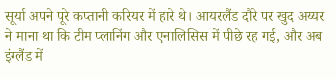सूर्या अपने पूरे कप्तानी करियर में हारे थे। आयरलैंड दौरे पर खुद अय्यर ने माना था कि टीम प्लानिंग और एनालिसिस में पीछे रह गई, और अब इंग्लैंड में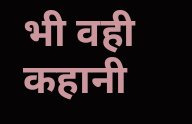भी वही कहानी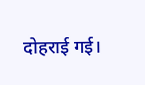दोहराई गई।